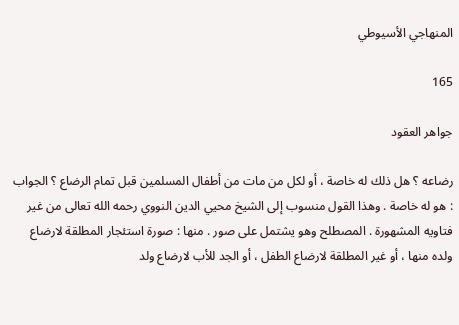المنهاجي الأسيوطي

165

جواهر العقود

رضاعه ؟ هل ذلك له خاصة ، أو لكل من مات من أطفال المسلمين قبل تمام الرضاع ؟ الجواب : هو له خاصة . وهذا القول منسوب إلى الشيخ محيي الدين النووي رحمه الله تعالى من غير فتاويه المشهورة . المصطلح وهو يشتمل على صور . منها : صورة استئجار المطلقة لارضاع ولده منها ، أو غير المطلقة لارضاع الطفل ، أو الجد للأب لارضاع ولد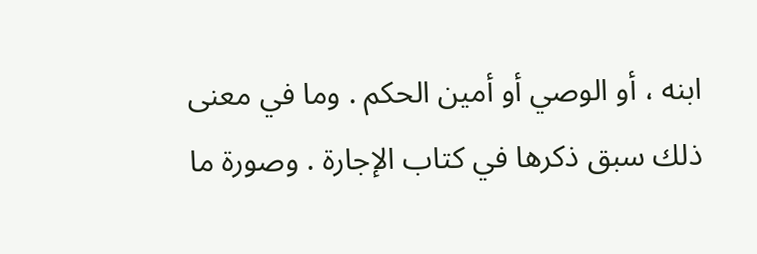ابنه ، أو الوصي أو أمين الحكم . وما في معنى ذلك سبق ذكرها في كتاب الإجارة . وصورة ما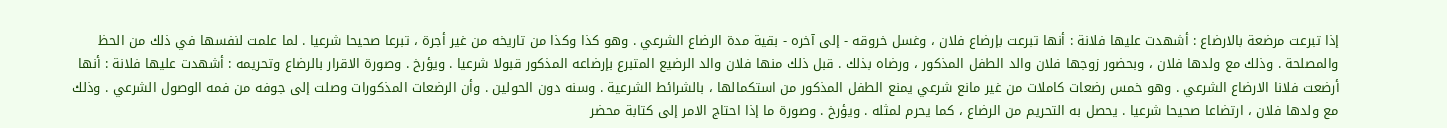إذا تبرعت مرضعة بالارضاع : أشهدت عليها فلانة : أنها تبرعت بإرضاع فلان ، وغسل خروقه - إلى آخره - بقية مدة الرضاع الشرعي . وهو كذا وكذا من تاريخه من غير أجرة ، تبرعا صحيحا شرعيا . لما علمت لنفسها في ذلك من الحظ والمصلحة . وذلك مع ولدها فلان ، وبحضور زوجها فلان والد الطفل المذكور ، ورضاه بذلك . قبل ذلك منها فلان والد الرضيع المتبرع بإرضاعه المذكور قبولا شرعيا . ويؤرخ . وصورة الاقرار بالرضاع وتحريمه : أشهدت عليها فلانة : أنها أرضعت فلانا الارضاع الشرعي . وهو خمس رضعات كاملات من غير مانع شرعي يمنع الطفل المذكور من استكمالها ، بالشرائط الشرعية . وسنه دون الحولين . وأن الرضعات المذكورات وصلت إلى جوفه من فمه الوصول الشرعي . وذلك مع ولدها فلان ، ارتضاعا صحيحا شرعيا . يحصل به التحريم من الرضاع ، كما يحرم لمثله . ويؤرخ . وصورة ما إذا احتاج الامر إلى كتابة محضر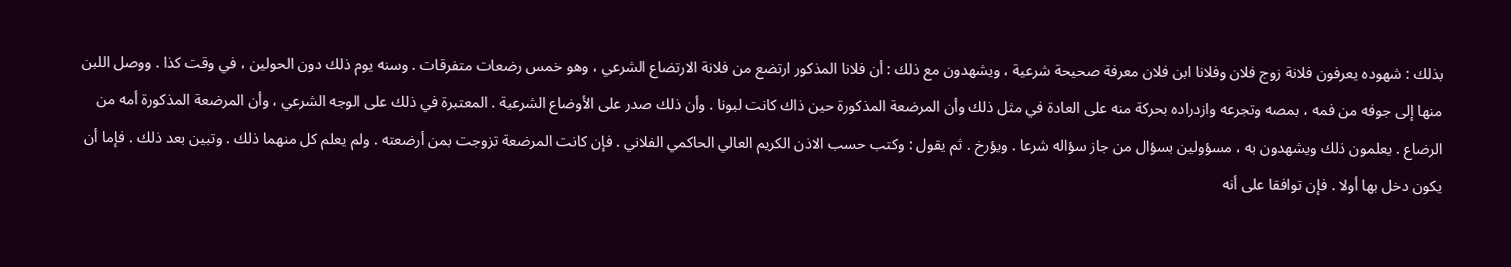بذلك : شهوده يعرفون فلانة زوج فلان وفلانا ابن فلان معرفة صحيحة شرعية ، ويشهدون مع ذلك : أن فلانا المذكور ارتضع من فلانة الارتضاع الشرعي ، وهو خمس رضعات متفرقات . وسنه يوم ذلك دون الحولين ، في وقت كذا . ووصل اللبن منها إلى جوفه من فمه ، بمصه وتجرعه وازدراده بحركة منه على العادة في مثل ذلك وأن المرضعة المذكورة حين ذاك كانت لبونا . وأن ذلك صدر على الأوضاع الشرعية . المعتبرة في ذلك على الوجه الشرعي ، وأن المرضعة المذكورة أمه من الرضاع . يعلمون ذلك ويشهدون به ، مسؤولين بسؤال من جاز سؤاله شرعا . ويؤرخ . ثم يقول : وكتب حسب الاذن الكريم العالي الحاكمي الفلاني . فإن كانت المرضعة تزوجت بمن أرضعته . ولم يعلم كل منهما ذلك . وتبين بعد ذلك . فإما أن يكون دخل بها أولا . فإن توافقا على أنه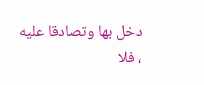دخل بها وتصادقا عليه ، فلا